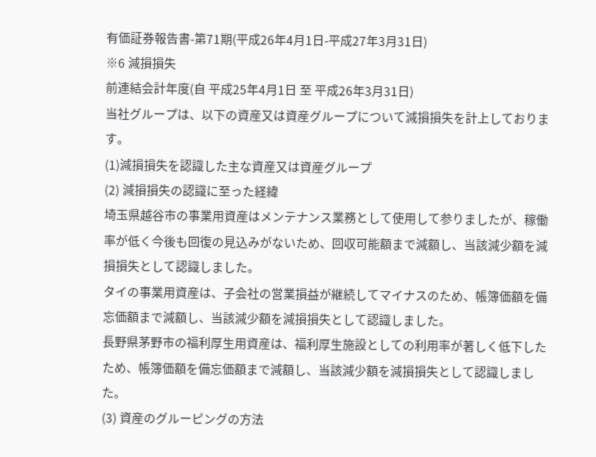有価証券報告書-第71期(平成26年4月1日-平成27年3月31日)
※6 減損損失
前連結会計年度(自 平成25年4月1日 至 平成26年3月31日)
当社グループは、以下の資産又は資産グループについて減損損失を計上しております。
(1)減損損失を認識した主な資産又は資産グループ
(2) 減損損失の認識に至った経緯
埼玉県越谷市の事業用資産はメンテナンス業務として使用して参りましたが、稼働率が低く今後も回復の見込みがないため、回収可能額まで減額し、当該減少額を減損損失として認識しました。
タイの事業用資産は、子会社の営業損益が継続してマイナスのため、帳簿価額を備忘価額まで減額し、当該減少額を減損損失として認識しました。
長野県茅野市の福利厚生用資産は、福利厚生施設としての利用率が著しく低下したため、帳簿価額を備忘価額まで減額し、当該減少額を減損損失として認識しました。
(3) 資産のグルーピングの方法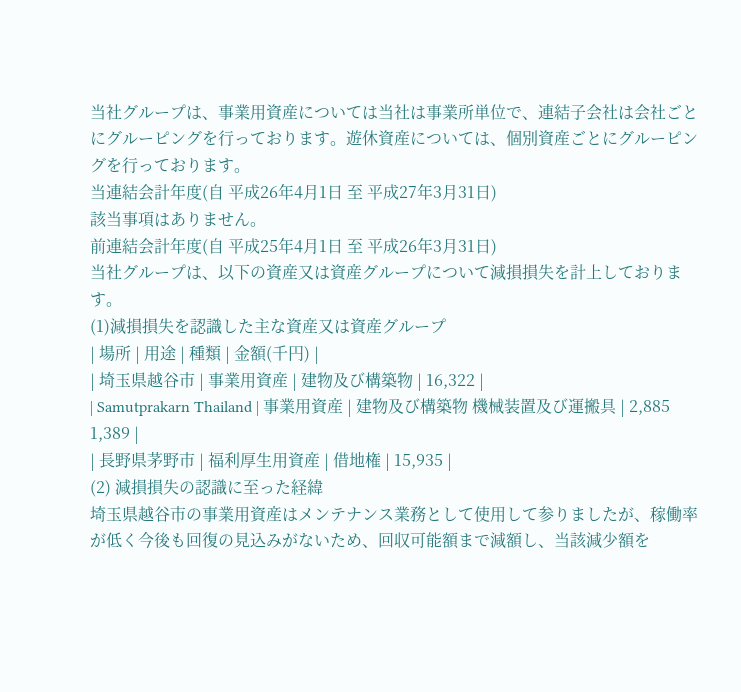当社グループは、事業用資産については当社は事業所単位で、連結子会社は会社ごとにグルーピングを行っております。遊休資産については、個別資産ごとにグルーピングを行っております。
当連結会計年度(自 平成26年4月1日 至 平成27年3月31日)
該当事項はありません。
前連結会計年度(自 平成25年4月1日 至 平成26年3月31日)
当社グループは、以下の資産又は資産グループについて減損損失を計上しております。
(1)減損損失を認識した主な資産又は資産グループ
| 場所 | 用途 | 種類 | 金額(千円) |
| 埼玉県越谷市 | 事業用資産 | 建物及び構築物 | 16,322 |
| Samutprakarn Thailand | 事業用資産 | 建物及び構築物 機械装置及び運搬具 | 2,885 1,389 |
| 長野県茅野市 | 福利厚生用資産 | 借地権 | 15,935 |
(2) 減損損失の認識に至った経緯
埼玉県越谷市の事業用資産はメンテナンス業務として使用して参りましたが、稼働率が低く今後も回復の見込みがないため、回収可能額まで減額し、当該減少額を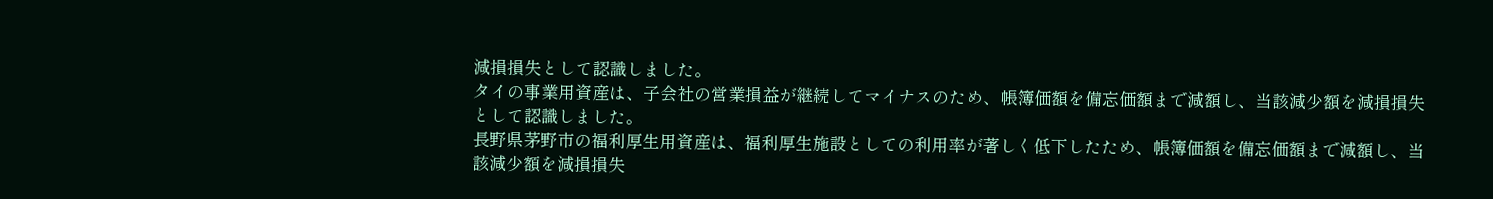減損損失として認識しました。
タイの事業用資産は、子会社の営業損益が継続してマイナスのため、帳簿価額を備忘価額まで減額し、当該減少額を減損損失として認識しました。
長野県茅野市の福利厚生用資産は、福利厚生施設としての利用率が著しく低下したため、帳簿価額を備忘価額まで減額し、当該減少額を減損損失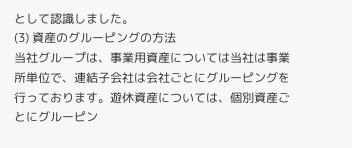として認識しました。
(3) 資産のグルーピングの方法
当社グループは、事業用資産については当社は事業所単位で、連結子会社は会社ごとにグルーピングを行っております。遊休資産については、個別資産ごとにグルーピン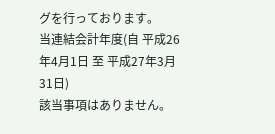グを行っております。
当連結会計年度(自 平成26年4月1日 至 平成27年3月31日)
該当事項はありません。